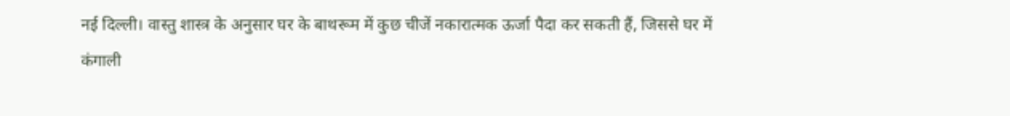नई दिल्ली। वास्तु शास्त्र के अनुसार घर के बाथरूम में कुछ चीजें नकारात्मक ऊर्जा पैदा कर सकती हैं, जिससे घर में कंगाली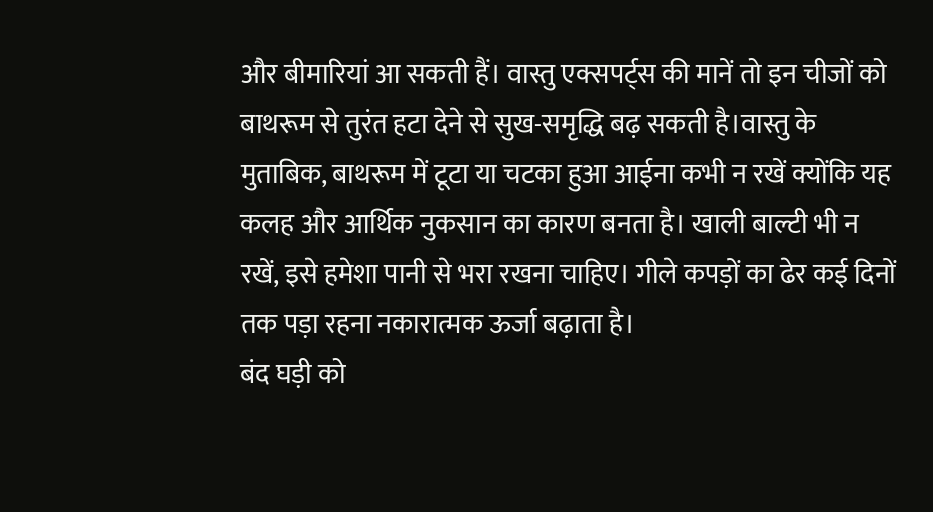और बीमारियां आ सकती हैं। वास्तु एक्सपर्ट्स की मानें तो इन चीजों को बाथरूम से तुरंत हटा देने से सुख-समृद्धि बढ़ सकती है।वास्तु के मुताबिक, बाथरूम में टूटा या चटका हुआ आईना कभी न रखें क्योंकि यह कलह और आर्थिक नुकसान का कारण बनता है। खाली बाल्टी भी न रखें, इसे हमेशा पानी से भरा रखना चाहिए। गीले कपड़ों का ढेर कई दिनों तक पड़ा रहना नकारात्मक ऊर्जा बढ़ाता है।
बंद घड़ी को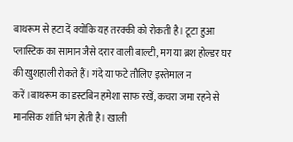बाथरूम से हटा दें क्योंकि यह तरक्की को रोकती है। टूटा हुआ प्लास्टिक का सामान जैसे दरार वाली बाल्टी, मग या ब्रश होल्डर घर की खुशहाली रोकते हैं। गंदे या फटे तौलिए इस्तेमाल न करें।बाथरूम का डस्टबिन हमेशा साफ रखें, कचरा जमा रहने से मानसिक शांति भंग होती है। खाली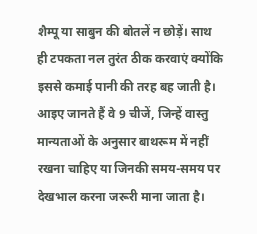शैम्पू या साबुन की बोतलें न छोड़ें। साथ ही टपकता नल तुरंत ठीक करवाएं क्योंकि इससे कमाई पानी की तरह बह जाती है।
आइए जानते हैं वे 9 चीजें, जिन्हें वास्तु मान्यताओं के अनुसार बाथरूम में नहीं रखना चाहिए या जिनकी समय-समय पर देखभाल करना जरूरी माना जाता है।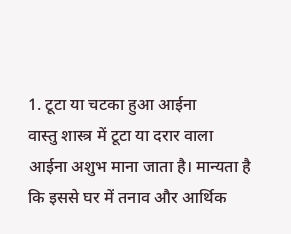1. टूटा या चटका हुआ आईना
वास्तु शास्त्र में टूटा या दरार वाला आईना अशुभ माना जाता है। मान्यता है कि इससे घर में तनाव और आर्थिक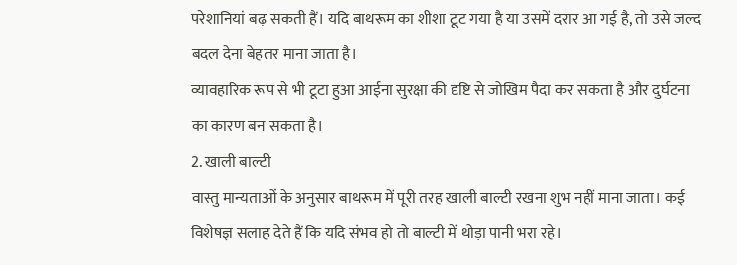परेशानियां बढ़ सकती हैं। यदि बाथरूम का शीशा टूट गया है या उसमें दरार आ गई है, तो उसे जल्द बदल देना बेहतर माना जाता है।
व्यावहारिक रूप से भी टूटा हुआ आईना सुरक्षा की दृष्टि से जोखिम पैदा कर सकता है और दुर्घटना का कारण बन सकता है।
2. खाली बाल्टी
वास्तु मान्यताओं के अनुसार बाथरूम में पूरी तरह खाली बाल्टी रखना शुभ नहीं माना जाता। कई विशेषज्ञ सलाह देते हैं कि यदि संभव हो तो बाल्टी में थोड़ा पानी भरा रहे।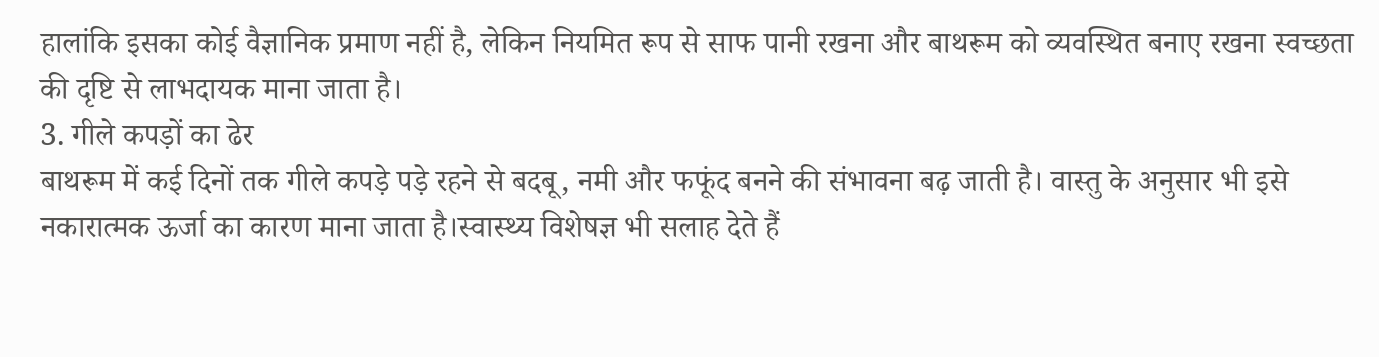हालांकि इसका कोई वैज्ञानिक प्रमाण नहीं है, लेकिन नियमित रूप से साफ पानी रखना और बाथरूम को व्यवस्थित बनाए रखना स्वच्छता की दृष्टि से लाभदायक माना जाता है।
3. गीले कपड़ों का ढेर
बाथरूम में कई दिनों तक गीले कपड़े पड़े रहने से बदबू, नमी और फफूंद बनने की संभावना बढ़ जाती है। वास्तु के अनुसार भी इसे नकारात्मक ऊर्जा का कारण माना जाता है।स्वास्थ्य विशेषज्ञ भी सलाह देते हैं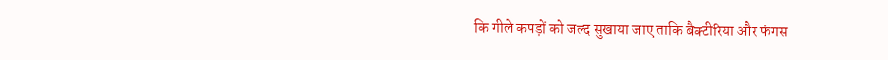कि गीले कपड़ों को जल्द सुखाया जाए ताकि बैक्टीरिया और फंगस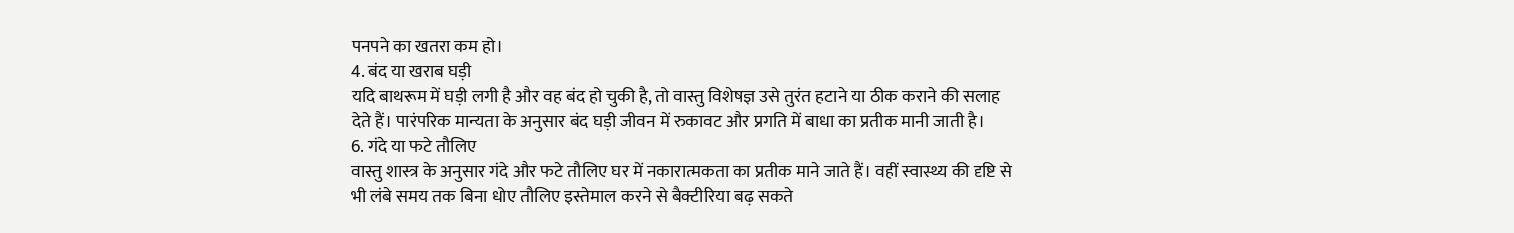पनपने का खतरा कम हो।
4. बंद या खराब घड़ी
यदि बाथरूम में घड़ी लगी है और वह बंद हो चुकी है, तो वास्तु विशेषज्ञ उसे तुरंत हटाने या ठीक कराने की सलाह देते हैं। पारंपरिक मान्यता के अनुसार बंद घड़ी जीवन में रुकावट और प्रगति में बाधा का प्रतीक मानी जाती है।
6. गंदे या फटे तौलिए
वास्तु शास्त्र के अनुसार गंदे और फटे तौलिए घर में नकारात्मकता का प्रतीक माने जाते हैं। वहीं स्वास्थ्य की दृष्टि से भी लंबे समय तक बिना धोए तौलिए इस्तेमाल करने से बैक्टीरिया बढ़ सकते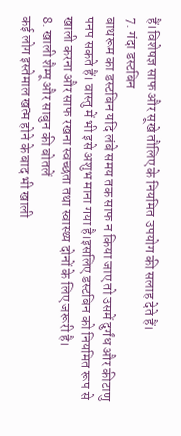हैं।विशेषज्ञ साफ और सूखे तौलिए के नियमित उपयोग की सलाह देते हैं।
7. गंदा डस्टबिन
बाथरूम का डस्टबिन यदि लंबे समय तक साफ न किया जाए तो उसमें दुर्गंध और कीटाणु पनप सकते हैं। वास्तु में भी इसे अशुभ माना गया है।इसलिए डस्टबिन को नियमित रूप से खाली करना और साफ रखना स्वच्छता तथा स्वास्थ्य दोनों के लिए जरूरी है।
8. खाली शैम्पू और साबुन की बोतलें
कई लोग इस्तेमाल खत्म होने के बाद भी खाली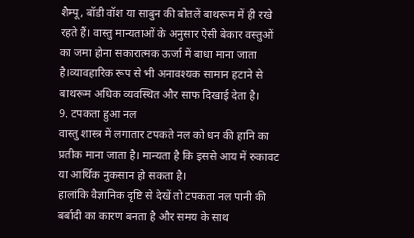शैम्पू, बॉडी वॉश या साबुन की बोतलें बाथरूम में ही रखे रहते हैं। वास्तु मान्यताओं के अनुसार ऐसी बेकार वस्तुओं का जमा होना सकारात्मक ऊर्जा में बाधा माना जाता है।व्यावहारिक रूप से भी अनावश्यक सामान हटाने से बाथरूम अधिक व्यवस्थित और साफ दिखाई देता है।
9. टपकता हुआ नल
वास्तु शास्त्र में लगातार टपकते नल को धन की हानि का प्रतीक माना जाता है। मान्यता है कि इससे आय में रुकावट या आर्थिक नुकसान हो सकता है।
हालांकि वैज्ञानिक दृष्टि से देखें तो टपकता नल पानी की बर्बादी का कारण बनता है और समय के साथ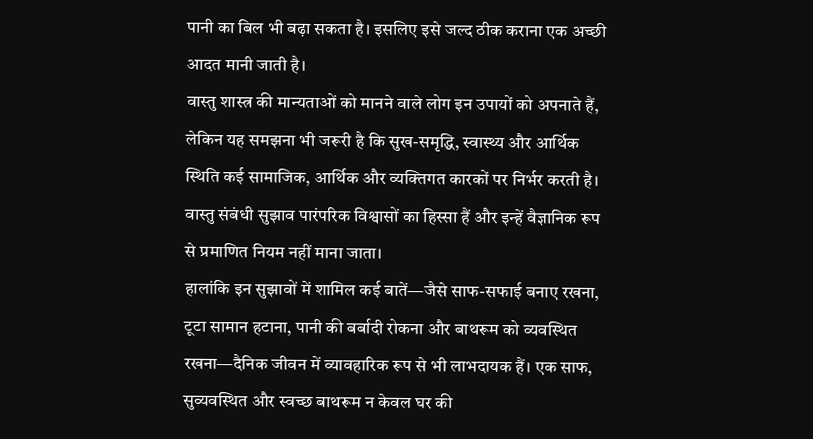पानी का बिल भी बढ़ा सकता है। इसलिए इसे जल्द ठीक कराना एक अच्छी आदत मानी जाती है।
वास्तु शास्त्र की मान्यताओं को मानने वाले लोग इन उपायों को अपनाते हैं, लेकिन यह समझना भी जरूरी है कि सुख-समृद्धि, स्वास्थ्य और आर्थिक स्थिति कई सामाजिक, आर्थिक और व्यक्तिगत कारकों पर निर्भर करती है। वास्तु संबंधी सुझाव पारंपरिक विश्वासों का हिस्सा हैं और इन्हें वैज्ञानिक रूप से प्रमाणित नियम नहीं माना जाता।
हालांकि इन सुझावों में शामिल कई बातें—जैसे साफ-सफाई बनाए रखना, टूटा सामान हटाना, पानी की बर्बादी रोकना और बाथरूम को व्यवस्थित रखना—दैनिक जीवन में व्यावहारिक रूप से भी लाभदायक हैं। एक साफ, सुव्यवस्थित और स्वच्छ बाथरूम न केवल घर की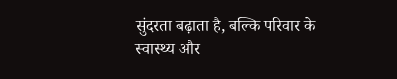सुंदरता बढ़ाता है, बल्कि परिवार के स्वास्थ्य और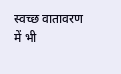स्वच्छ वातावरण में भी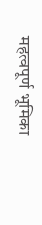महत्वपूर्ण भूमिका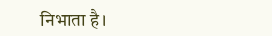निभाता है।